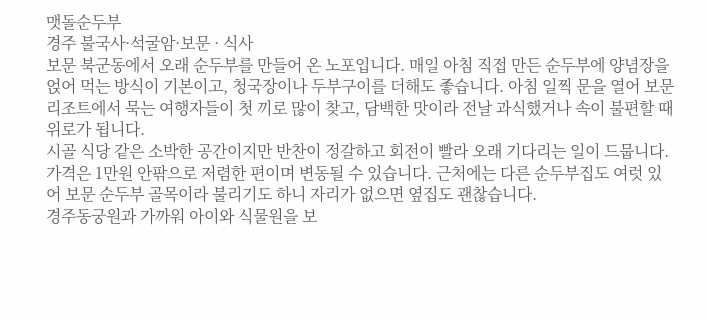맷돌순두부
경주 불국사·석굴암·보문 · 식사
보문 북군동에서 오래 순두부를 만들어 온 노포입니다. 매일 아침 직접 만든 순두부에 양념장을 얹어 먹는 방식이 기본이고, 청국장이나 두부구이를 더해도 좋습니다. 아침 일찍 문을 열어 보문 리조트에서 묵는 여행자들이 첫 끼로 많이 찾고, 담백한 맛이라 전날 과식했거나 속이 불편할 때 위로가 됩니다.
시골 식당 같은 소박한 공간이지만 반찬이 정갈하고 회전이 빨라 오래 기다리는 일이 드뭅니다. 가격은 1만원 안팎으로 저렴한 편이며 변동될 수 있습니다. 근처에는 다른 순두부집도 여럿 있어 보문 순두부 골목이라 불리기도 하니 자리가 없으면 옆집도 괜찮습니다.
경주동궁원과 가까워 아이와 식물원을 보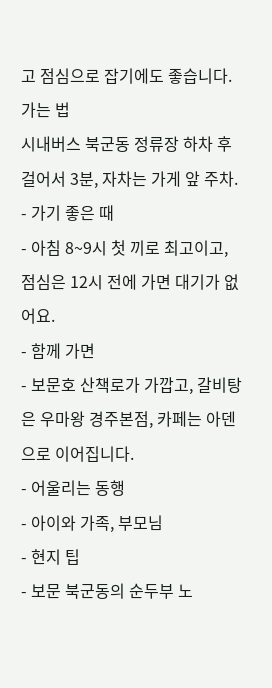고 점심으로 잡기에도 좋습니다.
가는 법
시내버스 북군동 정류장 하차 후 걸어서 3분, 자차는 가게 앞 주차.
- 가기 좋은 때
- 아침 8~9시 첫 끼로 최고이고, 점심은 12시 전에 가면 대기가 없어요.
- 함께 가면
- 보문호 산책로가 가깝고, 갈비탕은 우마왕 경주본점, 카페는 아덴으로 이어집니다.
- 어울리는 동행
- 아이와 가족, 부모님
- 현지 팁
- 보문 북군동의 순두부 노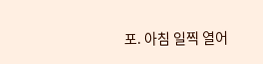포. 아침 일찍 열어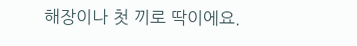해장이나 첫 끼로 딱이에요.